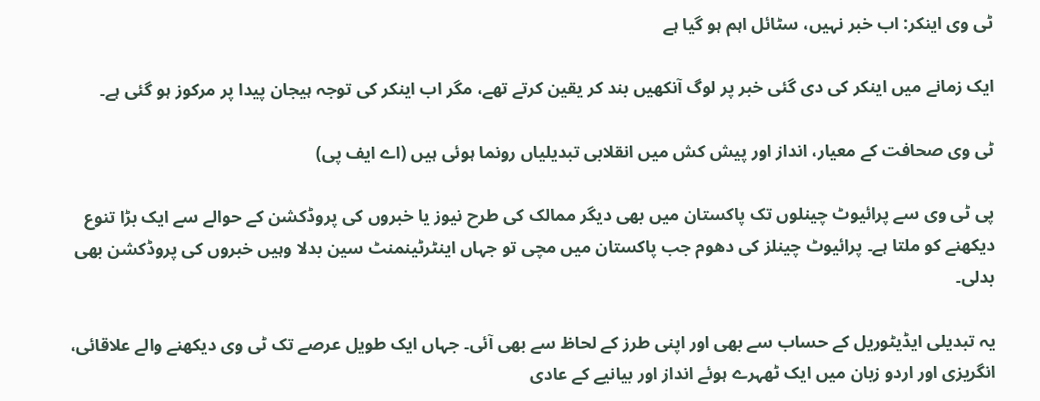ٹی وی اینکر: اب خبر نہیں، سٹائل اہم ہو گیا ہے

ایک زمانے میں اینکر کی دی گئی خبر پر لوگ آنکھیں بند کر یقین کرتے تھے، مگر اب اینکر کی توجہ ہیجان پیدا پر مرکوز ہو گئی ہے۔

ٹی وی صحافت کے معیار، انداز اور پیش کش میں انقلابی تبدیلیاں رونما ہوئی ہیں (اے ایف پی)

پی ٹی وی سے پرائیوٹ چینلوں تک پاکستان میں بھی دیگر ممالک کی طرح نیوز یا خبروں کی پروڈکشن کے حوالے سے ایک بڑا تنوع دیکھنے کو ملتا ہے۔ پرائیوٹ چینلز کی دھوم جب پاکستان میں مچی تو جہاں اینٹرٹینمنٹ سین بدلا وہیں خبروں کی پروڈکشن بھی بدلی۔

یہ تبدیلی ایڈیٹوریل کے حساب سے بھی اور اپنی طرز کے لحاظ سے بھی آئی۔ جہاں ایک طویل عرصے تک ٹی وی دیکھنے والے علاقائی، انگریزی اور اردو زبان میں ایک ٹھہرے ہوئے انداز اور بیانیے کے عادی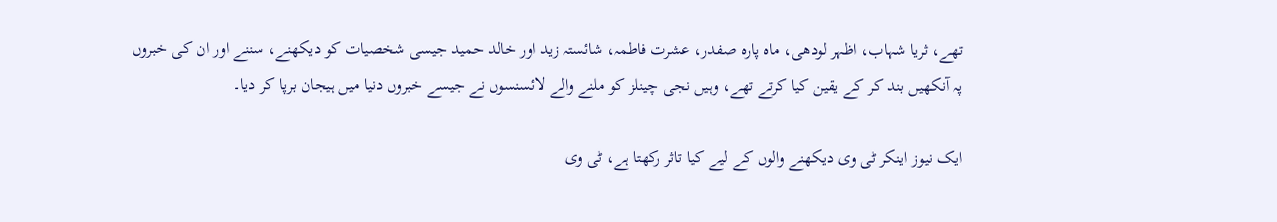تھے، ثریا شہاب، اظہر لودھی، ماہ پارہ صفدر، عشرت فاطمہ، شائستہ زید اور خالد حمید جیسی شخصیات کو دیکھنے، سننے اور ان کی خبروں پہ آنکھیں بند کر کے یقین کیا کرتے تھے، وہیں نجی چینلز کو ملنے والے لائسنسوں نے جیسے خبروں دنیا میں ہیجان برپا کر دیا۔

ایک نیوز اینکر ٹی وی دیکھنے والوں کے لیے کیا تاثر رکھتا ہے، ٹی وی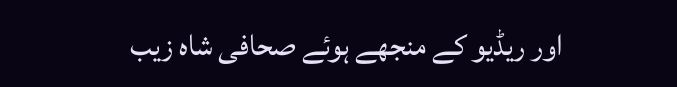اور ریڈیو کے منجھے ہوئے صحافی شاہ زیب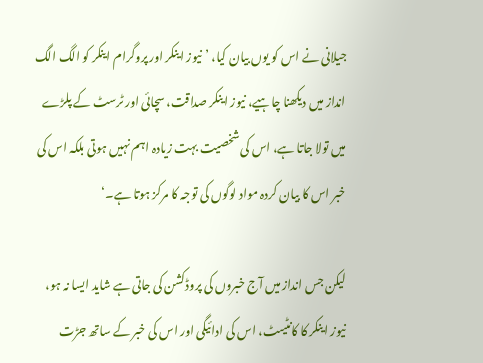جیلانی نے اس کو یوں بیان کیا، ’نیوز اینکر اور پروگرام اینکر کو الگ الگ انداز میں دیکھنا چاہیے، نیوز اینکر صداقت، سچائی اور ٹرسٹ کے پلڑے میں تولا جاتا ہے، اس کی شخصیت بہت زیادہ اہم نہیں ہوتی بلکہ اس کی خبر اس کا بیان کردہ مواد لوگوں کی توجہ کا مرکز ہوتا ہے۔‘

لیکن جس انداز میں آج خبروں کی پروڈکشن کی جاتی ہے شاید ایسا نہ ہو، نیوز اینکر کا کانٹیںٹ، اس کی ادائیگی اور اس کی خبر کے ساتھ جڑت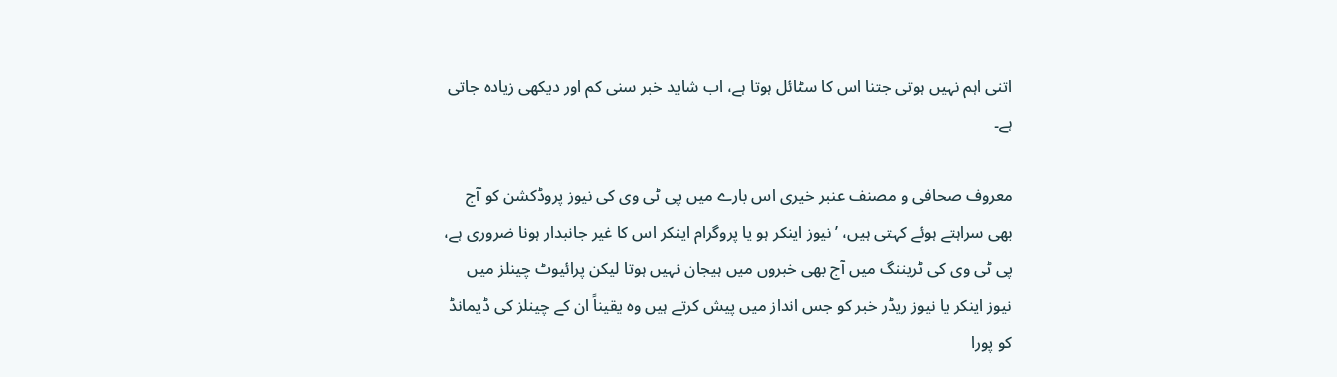اتنی اہم نہیں ہوتی جتنا اس کا سٹائل ہوتا ہے، اب شاید خبر سنی کم اور دیکھی زیادہ جاتی ہے۔

معروف صحافی و مصنف عنبر خیری اس بارے میں پی ٹی وی کی نیوز پروڈکشن کو آج بھی سراہتے ہوئے کہتی ہیں، ’نیوز اینکر ہو یا پروگرام اینکر اس کا غیر جانبدار ہونا ضروری ہے، پی ٹی وی کی ٹریننگ میں آج بھی خبروں میں ہیجان نہیں ہوتا لیکن پرائیوٹ چینلز میں نیوز اینکر یا نیوز ریڈر خبر کو جس انداز میں پیش کرتے ہیں وہ یقیناً ان کے چینلز کی ڈیمانڈ کو پورا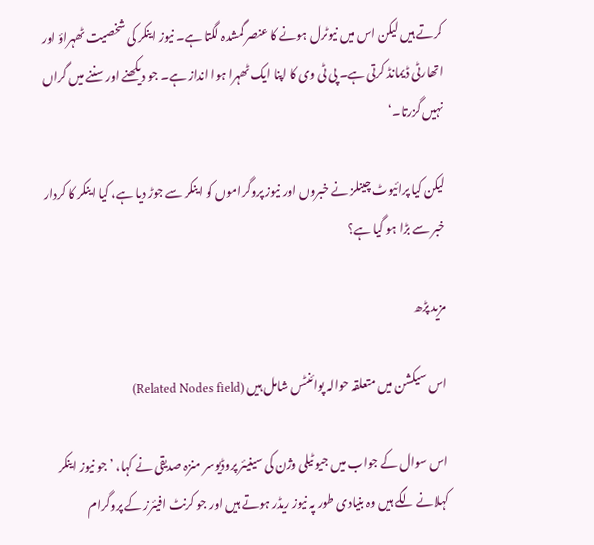کرتے ہیں لیکن اس میں نیوٹرل ہونے کا عنصر گمشدہ لگتا ہے۔ نیوز اینکر کی شخصیت ٹھہراؤ اور اتھارٹی ڈیمانڈ کرتی ہے۔ پی ٹی وی کا اپنا ایک ٹھہرا ہوا انداز ہے۔ جو دیکھنے اور سننے میں گراں نہیں گزرتا۔‘

لیکن کیا پرائیوٹ چینلز نے خبروں اور نیوز پروگراموں کو اینکر سے جوڑ دیا ہے، کیا اینکر کا کردار خبر سے بڑا ہو گیا ہے؟

مزید پڑھ

اس سیکشن میں متعلقہ حوالہ پوائنٹس شامل ہیں (Related Nodes field)

اس سوال کے جواب میں جیو ٹیلی وژن کی سینیئر پروڈیوسر منزہ صدیقی نے کہا، ’جو نیوز اینکر کہلانے لگے ہیں وہ بنیادی طور پہ نیوز ریڈر ہوتے ہیں اور جو کرنٹ افیئرز کے پروگرام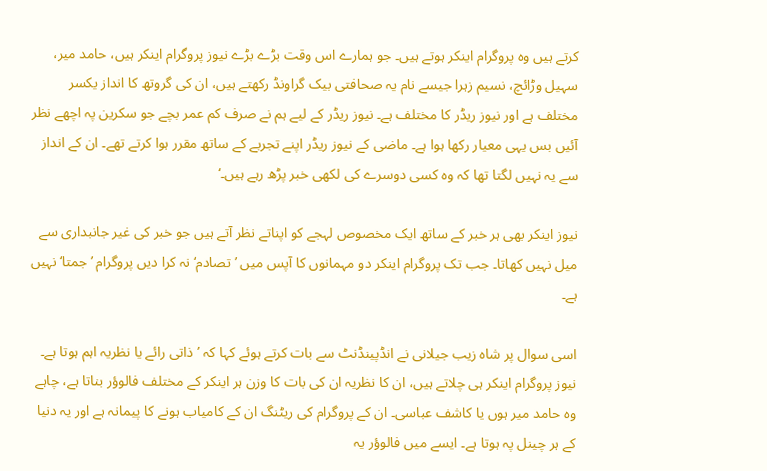کرتے ہیں وہ پروگرام اینکر ہوتے ہیں۔ جو ہمارے اس وقت بڑے بڑے نیوز پروگرام اینکر ہیں، حامد میر، سہیل وڑائچ، نسیم زہرا جیسے نام یہ صحافتی بیک گراونڈ رکھتے ہیں، ان کی گروتھ کا انداز یکسر مختلف ہے اور نیوز ریڈر کا مختلف ہے۔ نیوز ریڈر کے لیے ہم نے صرف کم عمر بچے جو سکرین پہ اچھے نظر آئیں بس یہی معیار رکھا ہوا ہے۔ ماضی کے نیوز ریڈر اپنے تجربے کے ساتھ مقرر ہوا کرتے تھے۔ ان کے انداز سے یہ نہیں لگتا تھا کہ وہ کسی دوسرے کی لکھی خبر پڑھ رہے ہیں۔‘

نیوز اینکر بھی ہر خبر کے ساتھ ایک مخصوص لہجے کو اپناتے نظر آتے ہیں جو خبر کی غیر جانبداری سے میل نہیں کھاتا۔ جب تک پروگرام اینکر دو مہمانوں کا آپس میں ’تصادم‘ نہ کرا دیں پروگرام ’جمتا‘ نہیں ہے۔

اسی سوال پر شاہ زیب جیلانی نے انڈپینڈنٹ سے بات کرتے ہوئے کہا کہ ’ذاتی رائے یا نظریہ اہم ہوتا ہے۔ نیوز پروگرام اینکر ہی چلاتے ہیں، ان کا نظریہ ان کی بات کا وزن ہر اینکر کے مختلف فالوؤر بناتا ہے، چاہے وہ حامد میر ہوں یا کاشف عباسی۔ ان کے پروگرام کی ریٹنگ ان کے کامیاب ہونے کا پیمانہ ہے اور یہ دنیا کے ہر چینل پہ ہوتا ہے۔ ایسے میں فالوؤر یہ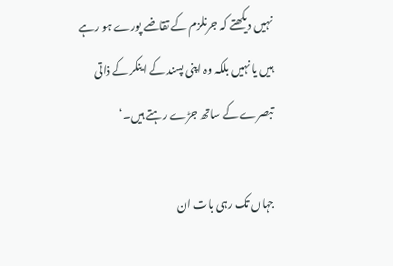نہیں دیکھتے کہ جرنلزم کے تقاضے پورے ہو رہے ہیں یا نہیں بلکہ وہ اپنی پسند کے اینکر کے ذاتی تبصرے کے ساتھ جڑے رہتے ہیں۔‘

جہاں تک رہی بات ان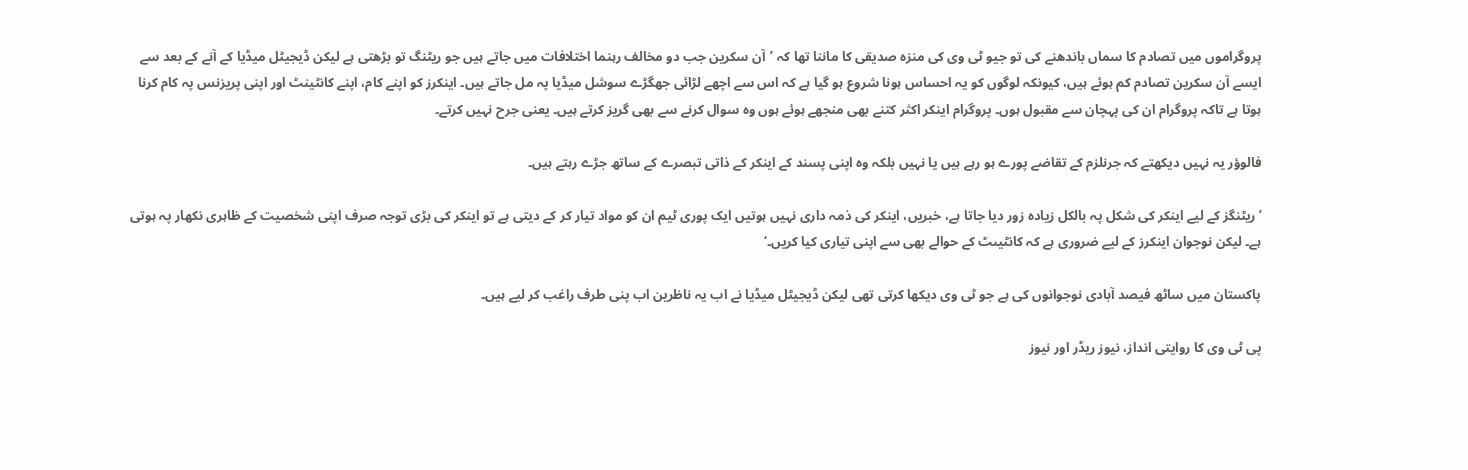پروگراموں میں تصادم کا سماں باندھنے کی تو جیو ٹی وی کی منزہ صدیقی کا ماننا تھا کہ ’آن سکرین جب دو مخالف رہنما اختلافات میں جاتے ہیں جو ریٹنگ تو بڑھتی ہے لیکن ڈیجیٹل میڈیا کے آنے کے بعد سے ایسے آن سکرین تصادم کم ہوئے ہیں، کیونکہ لوگوں کو یہ احساس ہونا شروع ہو گیا ہے کہ اس سے اچھے لڑائی جھگڑے سوشل میڈیا پہ مل جاتے ہیں۔ اینکرز کو اپنے کام، اپنے کانٹینٹ اور اپنی پریزنس پہ کام کرنا ہوتا ہے تاکہ پروگرام ان کی پہچان سے مقبول ہوں۔ پروگرام اینکر اکثر کتنے بھی منجھے ہوئے ہوں وہ سوال کرنے سے بھی گریز کرتے ہیں۔ یعنی جرح نہیں کرتے۔

فالوؤر یہ نہیں دیکھتے کہ جرنلزم کے تقاضے پورے ہو رہے ہیں یا نہیں بلکہ وہ اپنی پسند کے اینکر کے ذاتی تبصرے کے ساتھ جڑے رہتے ہیں۔

’ریٹنگز کے لیے اینکر کی شکل پہ بالکل زیادہ زور دیا جاتا ہے، خبریں، اینکر کی ذمہ داری نہیں ہوتیں ایک پوری ٹیم ان کو مواد تیار کر کے دیتی ہے تو اینکر کی بڑی توجہ صرف اپنی شخصیت کے ظاہری نکھار پہ ہوتی ہے۔ لیکن نوجوان اینکرز کے لیے ضروری ہے کہ کانٹیںٹ کے حوالے بھی سے اپنی تیاری کیا کریں۔‘

پاکستان میں ساٹھ فیصد آبادی نوجوانوں کی ہے جو ٹی وی دیکھا کرتی تھی لیکن ڈیجیٹل میڈیا نے اب یہ ناظرین اب پنی طرف راغب کر لیے ہیں۔

پی ٹی وی کا روایتی انداز، نیوز ریڈر اور نیوز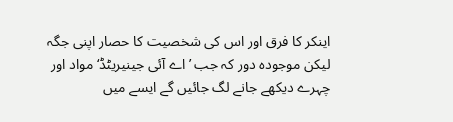اینکر کا فرق اور اس کی شخصیت کا حصار اپنی جگہ لیکن موجودہ دور کہ جب ’اے آئی جینیریٹڈ‘ مواد اور چہرے دیکھے جانے لگ جائیں گے ایسے میں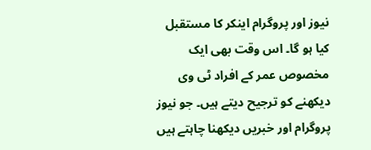نیوز اور پروگرام اینکر کا مستقبل کیا ہو گا۔ اس وقت بھی ایک مخصوص عمر کے افراد ٹی وی دیکھنے کو ترجیح دیتے ہیں۔ جو نیوز پروگرام اور خبریں دیکھنا چاہتے ہیں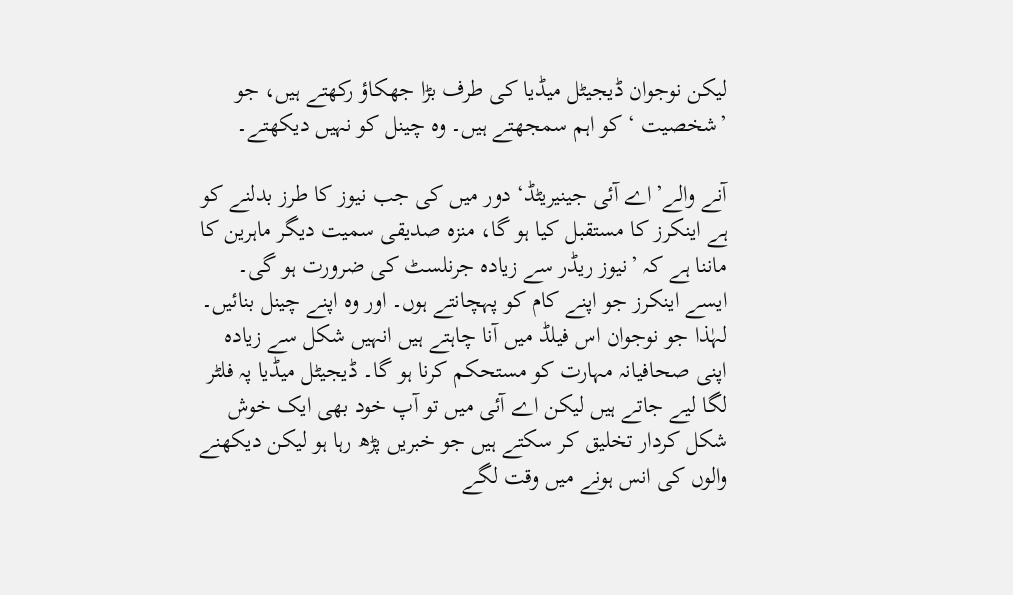لیکن نوجوان ڈیجیٹل میڈیا کی طرف بڑا جھکاؤ رکھتے ہیں، جو ’شخصیت ‘ کو اہم سمجھتے ہیں۔ وہ چینل کو نہیں دیکھتے۔

آنے والے’اے آئی جینیریٹڈ‘ دور میں کی جب نیوز کا طرز بدلنے کو ہے اینکرز کا مستقبل کیا ہو گا، منزہ صدیقی سمیت دیگر ماہرین کا ماننا ہے کہ ’نیوز ریڈر سے زیادہ جرنلسٹ کی ضرورت ہو گی۔ ایسے اینکرز جو اپنے کام کو پہچانتے ہوں۔ اور وہ اپنے چینل بنائیں۔ لہٰذا جو نوجوان اس فیلڈ میں آنا چاہتے ہیں انہیں شکل سے زیادہ اپنی صحافیانہ مہارت کو مستحکم کرنا ہو گا۔ ڈیجیٹل میڈیا پہ فلٹر لگا لیے جاتے ہیں لیکن اے آئی میں تو آپ خود بھی ایک خوش شکل کردار تخلیق کر سکتے ہیں جو خبریں پڑھ رہا ہو لیکن دیکھنے والوں کی انس ہونے میں وقت لگے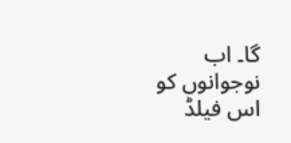گا۔ اب نوجوانوں کو اس فیلڈ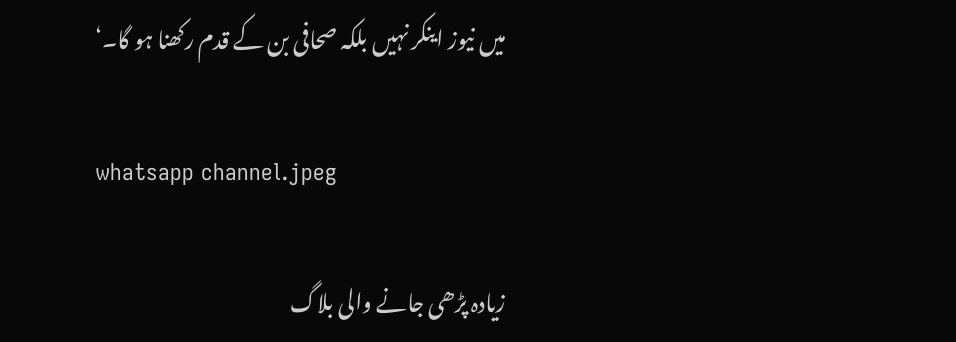میں نیوز اینکر نہیں بلکہ صحافی بن کے قدم رکھنا ہو گا۔‘

whatsapp channel.jpeg

زیادہ پڑھی جانے والی بلاگ